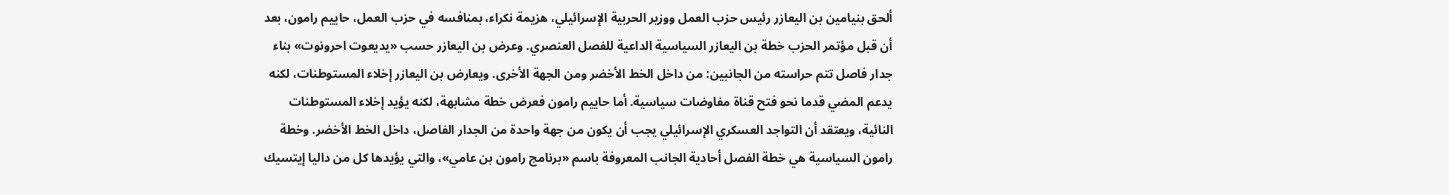ألحق بنيامين بن اليعازر رئيس حزب العمل ووزير الحربية الإسرائيلي، هزيمة نكراء، بمنافسه في حزب العمل، حاييم رامون، بعد أن قبل مؤتمر الحزب خطة بن اليعازر السياسية الداعية للفصل العنصري. وعرض بن اليعازر حسب «يديعوت احرونوت» بناء جدار فاصل تتم حراسته من الجانبين: من داخل الخط الأخضر ومن الجهة الأخرى. ويعارض بن اليعازر إخلاء المستوطنات، لكنه يدعم المضي قدما نحو فتح قناة مفاوضات سياسية. أما حاييم رامون فعرض خطة مشابهة، لكنه يؤيد إخلاء المستوطنات النائية، ويعتقد أن التواجد العسكري الإسرائيلي يجب أن يكون من جهة واحدة من الجدار الفاصل، داخل الخط الأخضر. وخطة رامون السياسية هي خطة الفصل أحادية الجانب المعروفة باسم «برنامج رامون بن عامي»، والتي يؤيدها كل من داليا إيتسيك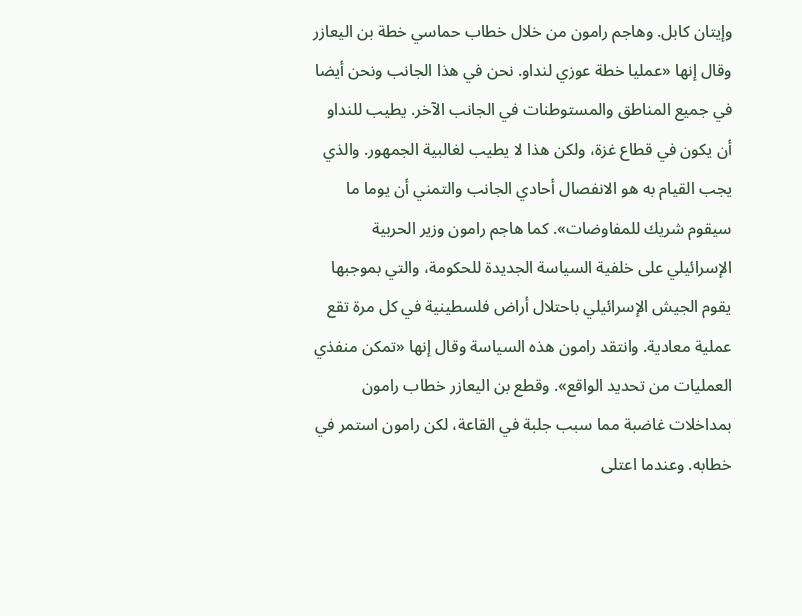وإيتان كابل. وهاجم رامون من خلال خطاب حماسي خطة بن اليعازر وقال إنها «عمليا خطة عوزي لنداو. نحن في هذا الجانب ونحن أيضا في جميع المناطق والمستوطنات في الجانب الآخر. يطيب للنداو أن يكون في قطاع غزة، ولكن هذا لا يطيب لغالبية الجمهور. والذي يجب القيام به هو الانفصال أحادي الجانب والتمني أن يوما ما سيقوم شريك للمفاوضات». كما هاجم رامون وزير الحربية الإسرائيلي على خلفية السياسة الجديدة للحكومة، والتي بموجبها يقوم الجيش الإسرائيلي باحتلال أراض فلسطينية في كل مرة تقع عملية معادية. وانتقد رامون هذه السياسة وقال إنها «تمكن منفذي العمليات من تحديد الواقع». وقطع بن اليعازر خطاب رامون بمداخلات غاضبة مما سبب جلبة في القاعة، لكن رامون استمر في خطابه. وعندما اعتلى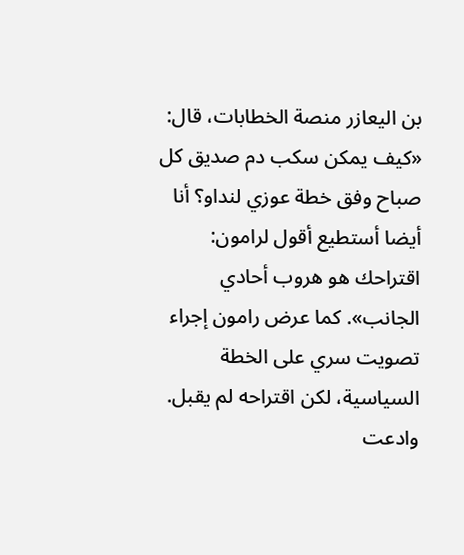بن اليعازر منصة الخطابات، قال: «كيف يمكن سكب دم صديق كل صباح وفق خطة عوزي لنداو؟ أنا أيضا أستطيع أقول لرامون: اقتراحك هو هروب أحادي الجانب». كما عرض رامون إجراء تصويت سري على الخطة السياسية، لكن اقتراحه لم يقبل. وادعت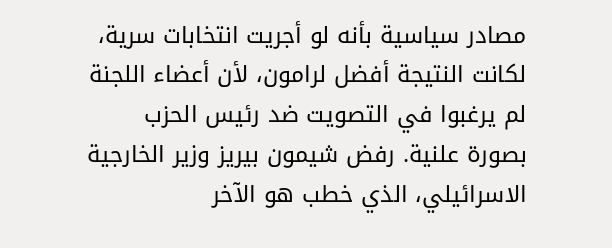مصادر سياسية بأنه لو أجريت انتخابات سرية، لكانت النتيجة أفضل لرامون، لأن أعضاء اللجنة لم يرغبوا في التصويت ضد رئيس الحزب بصورة علنية. رفض شيمون بيريز وزير الخارجية الاسرائيلي، الذي خطب هو الآخر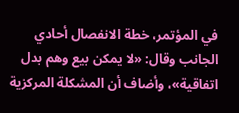في المؤتمر، خطة الانفصال أحادي الجانب وقال: «لا يمكن بيع وهم بدل اتفاقية»، وأضاف أن المشكلة المركزية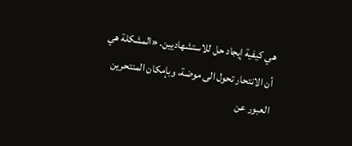هي كيفية إيجاد حل للاستشهاديين. «المشكلة هي أن الانتحار تحول الى موضة، وبإمكان المنتحرين العبور عن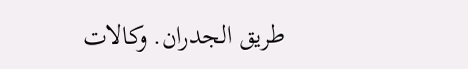طريق الجدران. وكالات